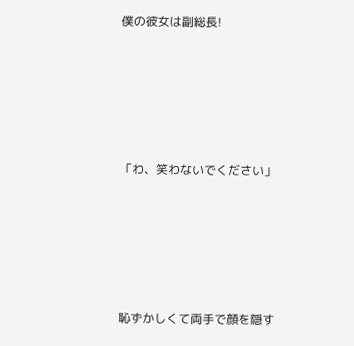僕の彼女は副総長!





「わ、笑わないでください」





恥ずかしくて両手で顔を隠す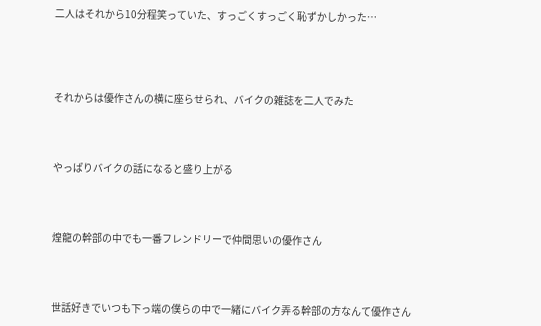二人はそれから10分程笑っていた、すっごくすっごく恥ずかしかった…





それからは優作さんの横に座らせられ、バイクの雑誌を二人でみた




やっぱりバイクの話になると盛り上がる




煌龍の幹部の中でも一番フレンドリーで仲間思いの優作さん




世話好きでいつも下っ端の僕らの中で一緒にバイク弄る幹部の方なんて優作さん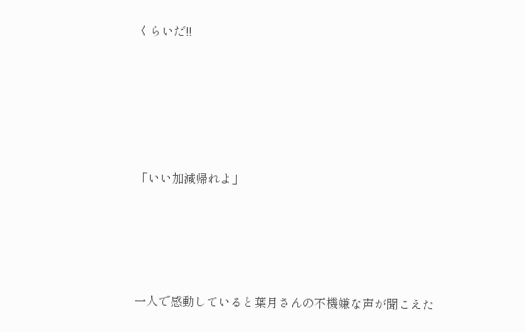くらいだ!!





「いい加減帰れよ」




一人で感動していると葉月さんの不機嫌な声が聞こえた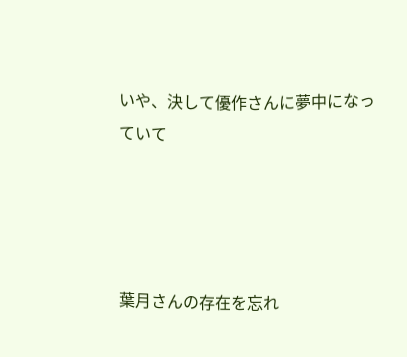いや、決して優作さんに夢中になっていて




葉月さんの存在を忘れ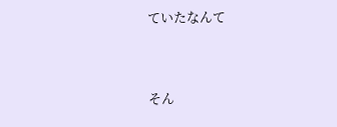ていたなんて




そん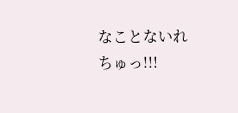なことないれちゅっ!!!